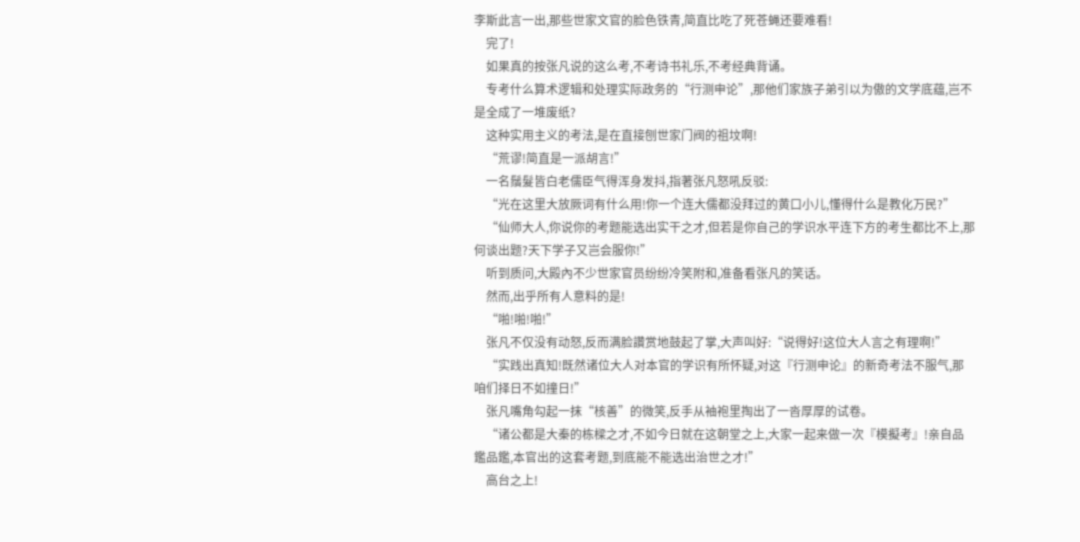李斯此言一出,那些世家文官的脸色铁青,简直比吃了死苍蝇还要难看!
    完了!
    如果真的按张凡说的这么考,不考诗书礼乐,不考经典背诵。
    专考什么算术逻辑和处理实际政务的“行测申论”,那他们家族子弟引以为傲的文学底蕴,岂不是全成了一堆废纸?
    这种实用主义的考法,是在直接刨世家门阀的祖坟啊!
    “荒谬!简直是一派胡言!”
    一名鬚髮皆白老儒臣气得浑身发抖,指著张凡怒吼反驳:
    “光在这里大放厥词有什么用!你一个连大儒都没拜过的黄口小儿,懂得什么是教化万民?”
    “仙师大人,你说你的考题能选出实干之才,但若是你自己的学识水平连下方的考生都比不上,那何谈出题?天下学子又岂会服你!”
    听到质问,大殿內不少世家官员纷纷冷笑附和,准备看张凡的笑话。
    然而,出乎所有人意料的是!
    “啪!啪!啪!”
    张凡不仅没有动怒,反而满脸讚赏地鼓起了掌,大声叫好:“说得好!这位大人言之有理啊!”
    “实践出真知!既然诸位大人对本官的学识有所怀疑,对这『行测申论』的新奇考法不服气,那咱们择日不如撞日!”
    张凡嘴角勾起一抹“核善”的微笑,反手从袖袍里掏出了一沓厚厚的试卷。
    “诸公都是大秦的栋樑之才,不如今日就在这朝堂之上,大家一起来做一次『模擬考』!亲自品鑑品鑑,本官出的这套考题,到底能不能选出治世之才!”
    高台之上!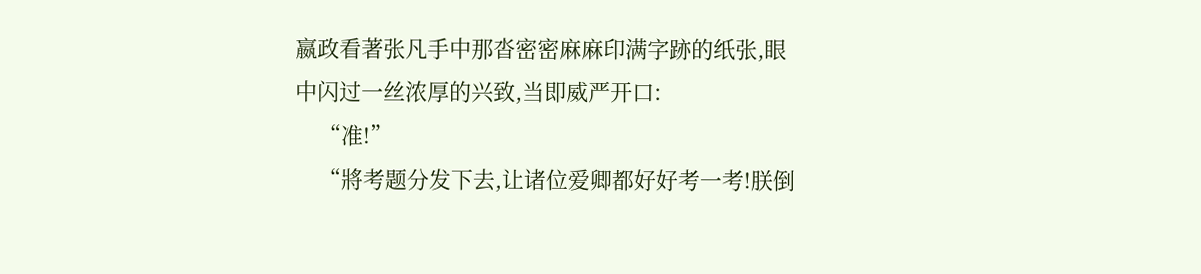嬴政看著张凡手中那沓密密麻麻印满字跡的纸张,眼中闪过一丝浓厚的兴致,当即威严开口:
    “准!”
    “將考题分发下去,让诸位爱卿都好好考一考!朕倒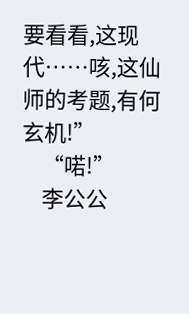要看看,这现代……咳,这仙师的考题,有何玄机!”
    “喏!”
    李公公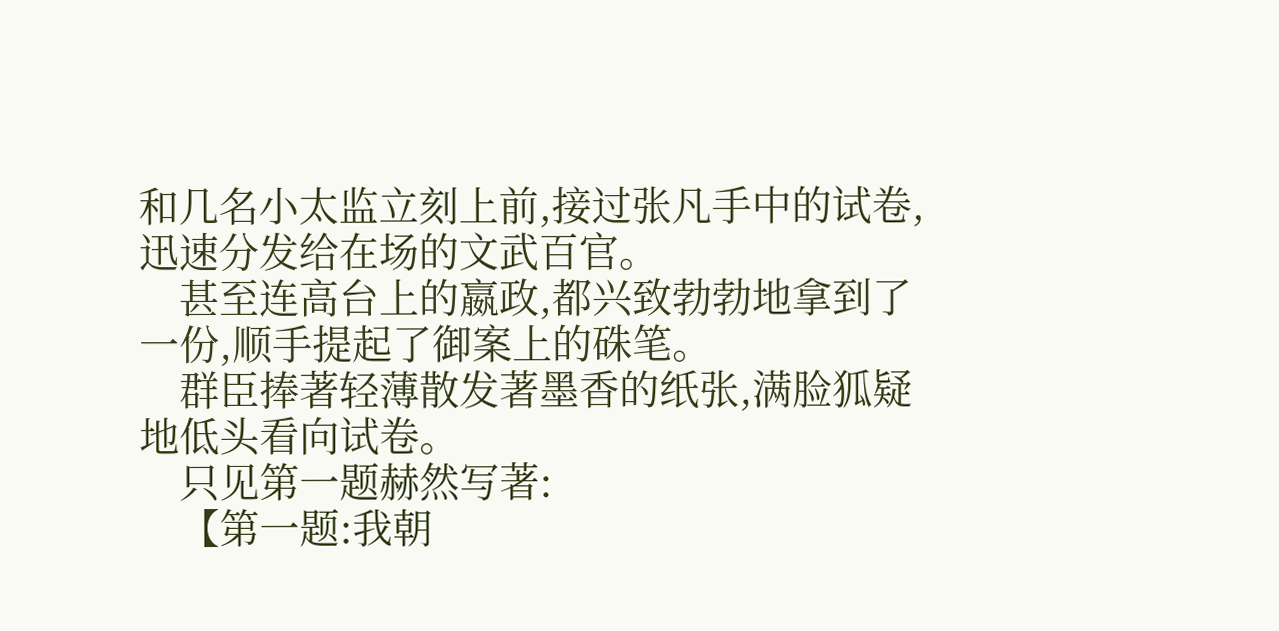和几名小太监立刻上前,接过张凡手中的试卷,迅速分发给在场的文武百官。
    甚至连高台上的嬴政,都兴致勃勃地拿到了一份,顺手提起了御案上的硃笔。
    群臣捧著轻薄散发著墨香的纸张,满脸狐疑地低头看向试卷。
    只见第一题赫然写著:
    【第一题:我朝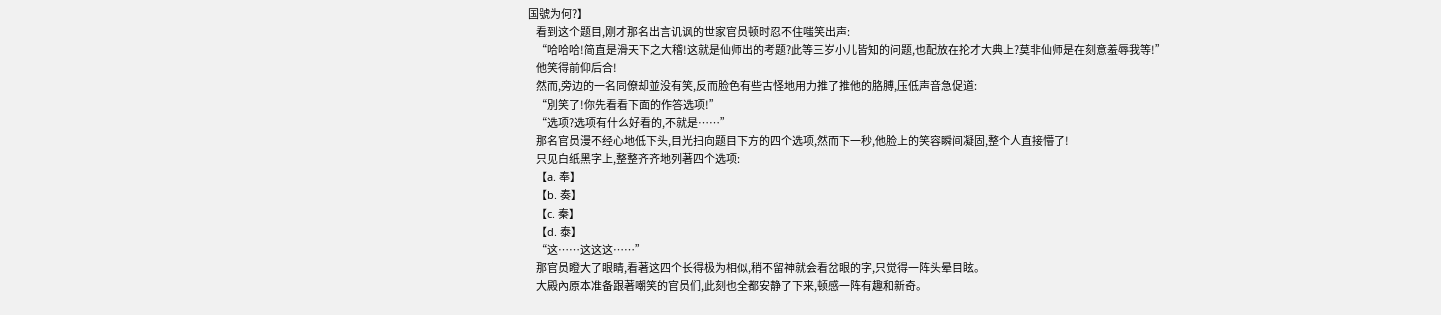国號为何?】
    看到这个题目,刚才那名出言讥讽的世家官员顿时忍不住嗤笑出声:
    “哈哈哈!简直是滑天下之大稽!这就是仙师出的考题?此等三岁小儿皆知的问题,也配放在抡才大典上?莫非仙师是在刻意羞辱我等!”
    他笑得前仰后合!
    然而,旁边的一名同僚却並没有笑,反而脸色有些古怪地用力推了推他的胳膊,压低声音急促道:
    “別笑了!你先看看下面的作答选项!”
    “选项?选项有什么好看的,不就是……”
    那名官员漫不经心地低下头,目光扫向题目下方的四个选项,然而下一秒,他脸上的笑容瞬间凝固,整个人直接懵了!
    只见白纸黑字上,整整齐齐地列著四个选项:
    【a. 奉】
    【b. 奏】
    【c. 秦】
    【d. 泰】
    “这……这这这……”
    那官员瞪大了眼睛,看著这四个长得极为相似,稍不留神就会看岔眼的字,只觉得一阵头晕目眩。
    大殿內原本准备跟著嘲笑的官员们,此刻也全都安静了下来,顿感一阵有趣和新奇。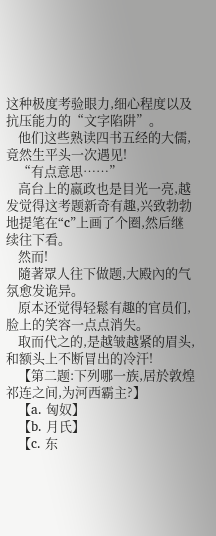这种极度考验眼力,细心程度以及抗压能力的“文字陷阱”。
    他们这些熟读四书五经的大儒,竟然生平头一次遇见!
    “有点意思……”
    高台上的嬴政也是目光一亮,越发觉得这考题新奇有趣,兴致勃勃地提笔在“c”上画了个圈,然后继续往下看。
    然而!
    隨著眾人往下做题,大殿內的气氛愈发诡异。
    原本还觉得轻鬆有趣的官员们,脸上的笑容一点点消失。
    取而代之的,是越皱越紧的眉头,和额头上不断冒出的冷汗!
    【第二题:下列哪一族,居於敦煌祁连之间,为河西霸主?】
    【a. 匈奴】
    【b. 月氏】
    【c. 东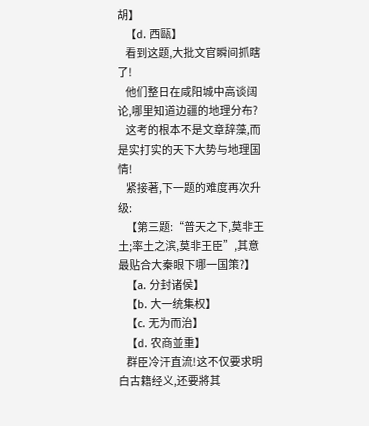胡】
    【d. 西甌】
    看到这题,大批文官瞬间抓瞎了!
    他们整日在咸阳城中高谈阔论,哪里知道边疆的地理分布?
    这考的根本不是文章辞藻,而是实打实的天下大势与地理国情!
    紧接著,下一题的难度再次升级:
    【第三题:“普天之下,莫非王土;率土之滨,莫非王臣”,其意最贴合大秦眼下哪一国策?】
    【a. 分封诸侯】
    【b. 大一统集权】
    【c. 无为而治】
    【d. 农商並重】
    群臣冷汗直流!这不仅要求明白古籍经义,还要將其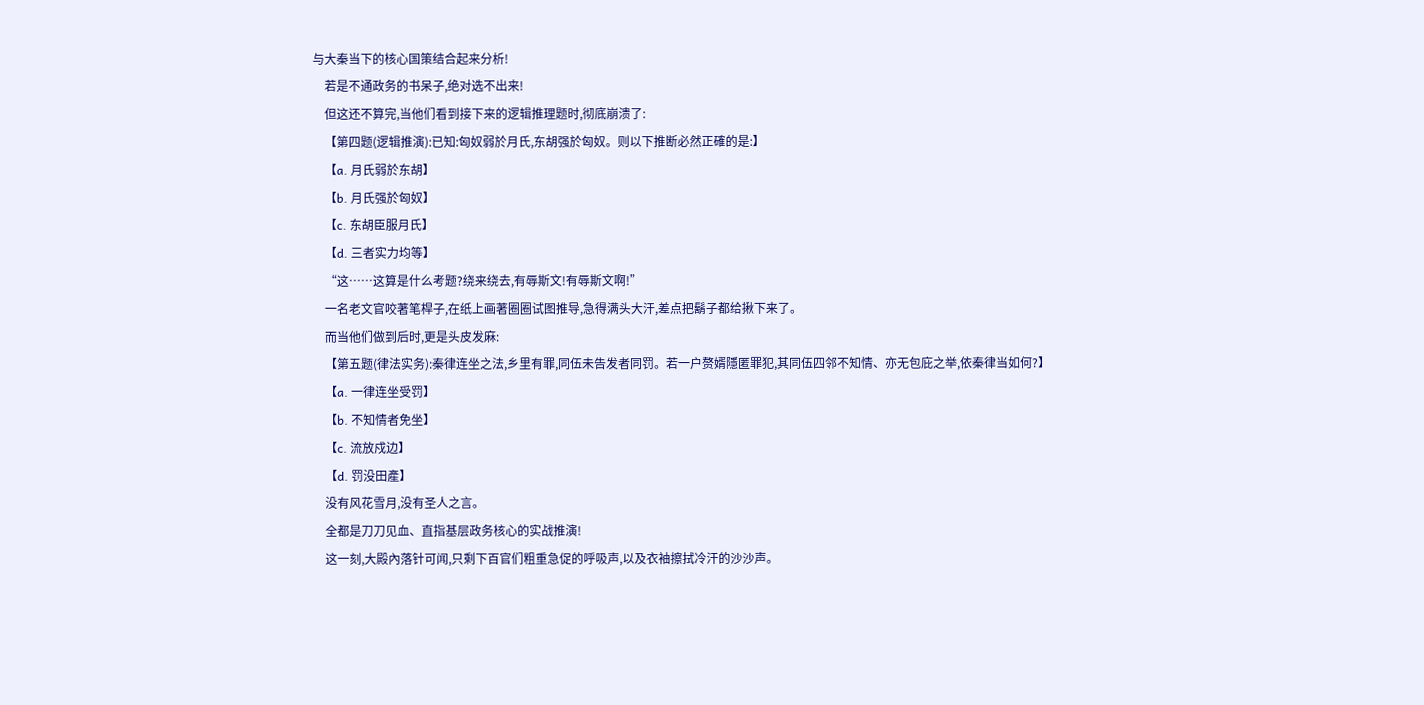与大秦当下的核心国策结合起来分析!
    若是不通政务的书呆子,绝对选不出来!
    但这还不算完,当他们看到接下来的逻辑推理题时,彻底崩溃了:
    【第四题(逻辑推演):已知:匈奴弱於月氏,东胡强於匈奴。则以下推断必然正確的是:】
    【a. 月氏弱於东胡】
    【b. 月氏强於匈奴】
    【c. 东胡臣服月氏】
    【d. 三者实力均等】
    “这……这算是什么考题?绕来绕去,有辱斯文!有辱斯文啊!”
    一名老文官咬著笔桿子,在纸上画著圈圈试图推导,急得满头大汗,差点把鬍子都给揪下来了。
    而当他们做到后时,更是头皮发麻:
    【第五题(律法实务):秦律连坐之法,乡里有罪,同伍未告发者同罚。若一户赘婿隱匿罪犯,其同伍四邻不知情、亦无包庇之举,依秦律当如何?】
    【a. 一律连坐受罚】
    【b. 不知情者免坐】
    【c. 流放戍边】
    【d. 罚没田產】
    没有风花雪月,没有圣人之言。
    全都是刀刀见血、直指基层政务核心的实战推演!
    这一刻,大殿內落针可闻,只剩下百官们粗重急促的呼吸声,以及衣袖擦拭冷汗的沙沙声。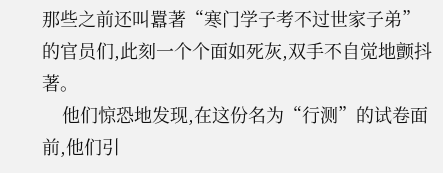那些之前还叫囂著“寒门学子考不过世家子弟”的官员们,此刻一个个面如死灰,双手不自觉地颤抖著。
    他们惊恐地发现,在这份名为“行测”的试卷面前,他们引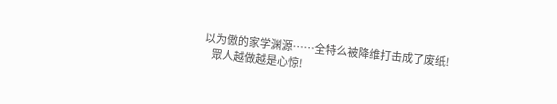以为傲的家学渊源……全特么被降维打击成了废纸!
    眾人越做越是心惊!